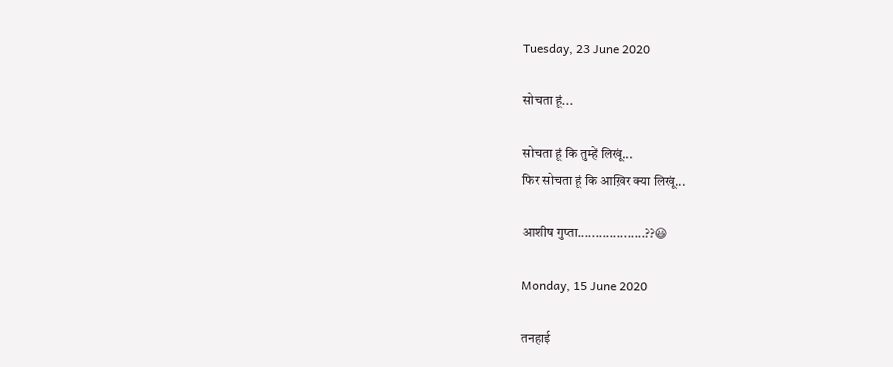Tuesday, 23 June 2020

सोचता हूं...

सोचता हूं कि तुम्हें लिखूं...
फिर सोचता हूं कि आख़िर क्या लिखूं...

आशीष गुप्ता...................??😃

Monday, 15 June 2020

तनहाई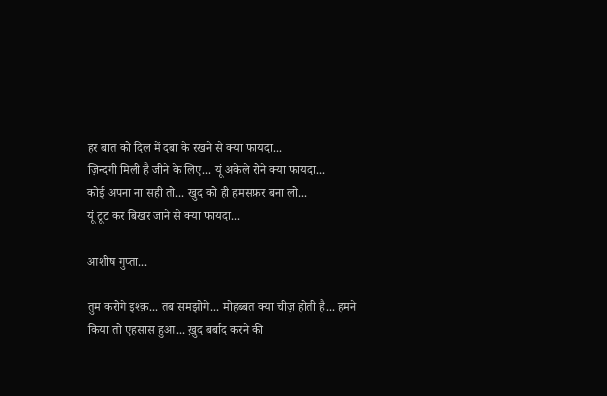हर बात को दिल में दबा के रखने से क्या फायदा...
ज़िन्दगी मिली है जीने के लिए... यूं अकेले रोने क्या फायदा...
कोई अपना ना सही तो... खुद को ही हमसफ़र बना लो...
यूं टूट कर बिखर जाने से क्या फायदा...

आशीष गुप्ता...

तुम करोगे इश्क़... तब समझोगे... मोहब्बत क्या चीज़ होती है... हमने किया तो एहसास हुआ... ख़ुद बर्बाद करने की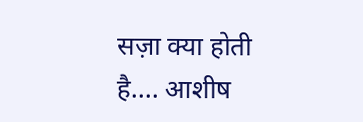सज़ा क्या होती है.... आशीष